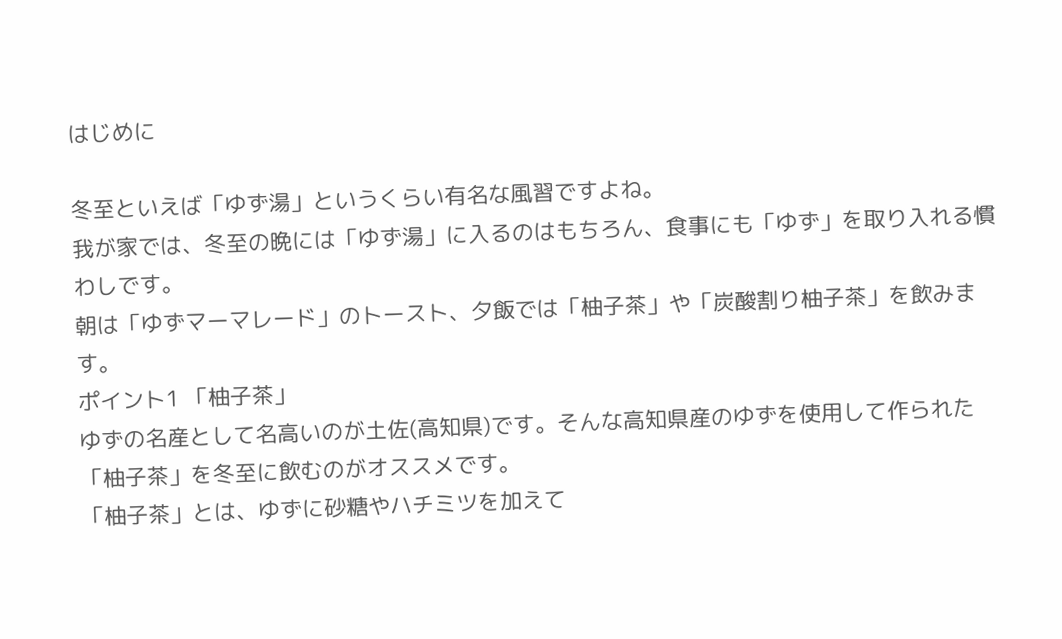はじめに

冬至といえば「ゆず湯」というくらい有名な風習ですよね。
我が家では、冬至の晩には「ゆず湯」に入るのはもちろん、食事にも「ゆず」を取り入れる慣わしです。
朝は「ゆずマーマレード」のトースト、夕飯では「柚子茶」や「炭酸割り柚子茶」を飲みます。
ポイント1 「柚子茶」
ゆずの名産として名高いのが土佐(高知県)です。そんな高知県産のゆずを使用して作られた「柚子茶」を冬至に飲むのがオススメです。
「柚子茶」とは、ゆずに砂糖やハチミツを加えて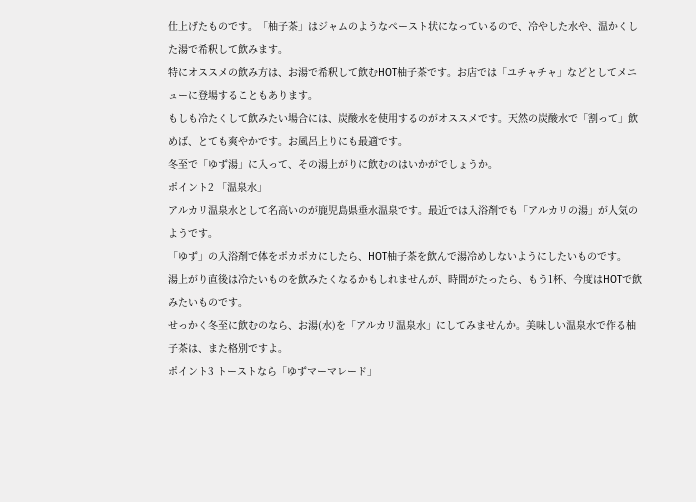仕上げたものです。「柚子茶」はジャムのようなペースト状になっているので、冷やした水や、温かくした湯で希釈して飲みます。
特にオススメの飲み方は、お湯で希釈して飲むHOT柚子茶です。お店では「ユチャチャ」などとしてメニューに登場することもあります。
もしも冷たくして飲みたい場合には、炭酸水を使用するのがオススメです。天然の炭酸水で「割って」飲めば、とても爽やかです。お風呂上りにも最適です。
冬至で「ゆず湯」に入って、その湯上がりに飲むのはいかがでしょうか。
ポイント2 「温泉水」
アルカリ温泉水として名高いのが鹿児島県垂水温泉です。最近では入浴剤でも「アルカリの湯」が人気のようです。
「ゆず」の入浴剤で体をポカポカにしたら、HOT柚子茶を飲んで湯冷めしないようにしたいものです。
湯上がり直後は冷たいものを飲みたくなるかもしれませんが、時間がたったら、もう1杯、今度はHOTで飲みたいものです。
せっかく冬至に飲むのなら、お湯(水)を「アルカリ温泉水」にしてみませんか。美味しい温泉水で作る柚子茶は、また格別ですよ。
ポイント3 トーストなら「ゆずマーマレード」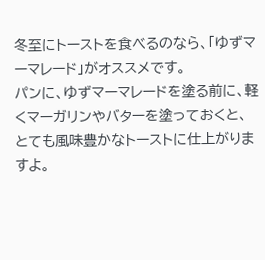冬至にトーストを食べるのなら、「ゆずマーマレード」がオススメです。
パンに、ゆずマーマレードを塗る前に、軽くマーガリンやバターを塗っておくと、とても風味豊かなトーストに仕上がりますよ。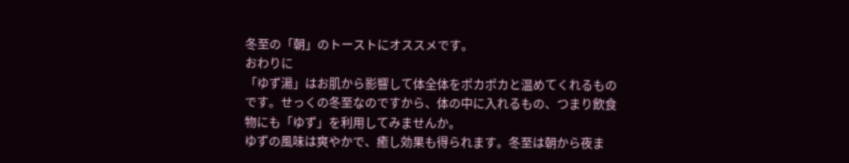冬至の「朝」のトーストにオススメです。
おわりに
「ゆず湯」はお肌から影響して体全体をポカポカと温めてくれるものです。せっくの冬至なのですから、体の中に入れるもの、つまり飲食物にも「ゆず」を利用してみませんか。
ゆずの風味は爽やかで、癒し効果も得られます。冬至は朝から夜ま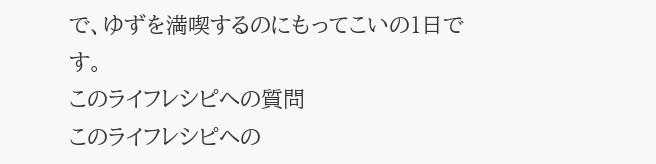で、ゆずを満喫するのにもってこいの1日です。
このライフレシピへの質問
このライフレシピへの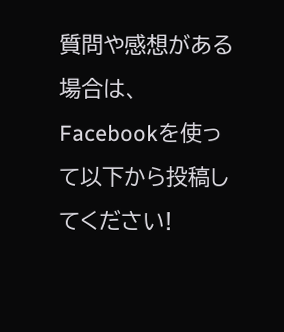質問や感想がある場合は、Facebookを使って以下から投稿してください!